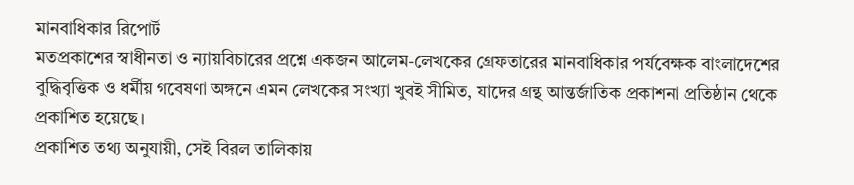মানবাধিকার রিপোর্ট
মতপ্রকাশের স্বাধীনতা ও ন্যায়বিচারের প্রশ্নে একজন আলেম-লেখকের গ্রেফতারের মানবাধিকার পর্যবেক্ষক বাংলাদেশের বুদ্ধিবৃত্তিক ও ধর্মীয় গবেষণা অঙ্গনে এমন লেখকের সংখ্যা খুবই সীমিত, যাদের গ্রন্থ আন্তর্জাতিক প্রকাশনা প্রতিষ্ঠান থেকে প্রকাশিত হয়েছে।
প্রকাশিত তথ্য অনুযায়ী, সেই বিরল তালিকায়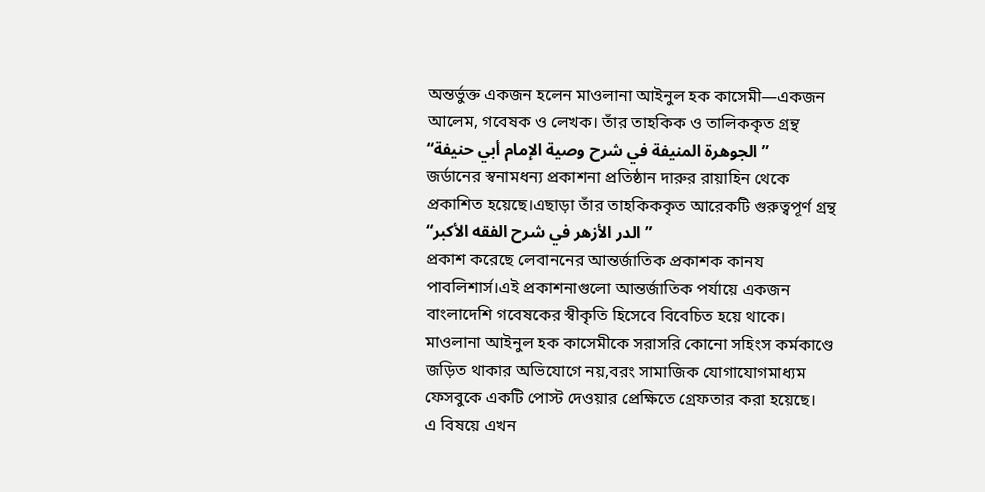অন্তর্ভুক্ত একজন হলেন মাওলানা আইনুল হক কাসেমী—একজন আলেম, গবেষক ও লেখক। তাঁর তাহকিক ও তালিককৃত গ্রন্থ “الجوهرة المنيفة في شرح وصية الإمام أبي حنيفة”
জর্ডানের স্বনামধন্য প্রকাশনা প্রতিষ্ঠান দারুর রায়াহিন থেকে প্রকাশিত হয়েছে।এছাড়া তাঁর তাহকিককৃত আরেকটি গুরুত্বপূর্ণ গ্রন্থ “الدر الأزهر في شرح الفقه الأكبر”
প্রকাশ করেছে লেবাননের আন্তর্জাতিক প্রকাশক কানয পাবলিশার্স।এই প্রকাশনাগুলো আন্তর্জাতিক পর্যায়ে একজন বাংলাদেশি গবেষকের স্বীকৃতি হিসেবে বিবেচিত হয়ে থাকে।
মাওলানা আইনুল হক কাসেমীকে সরাসরি কোনো সহিংস কর্মকাণ্ডে জড়িত থাকার অভিযোগে নয়,বরং সামাজিক যোগাযোগমাধ্যম ফেসবুকে একটি পোস্ট দেওয়ার প্রেক্ষিতে গ্রেফতার করা হয়েছে।
এ বিষয়ে এখন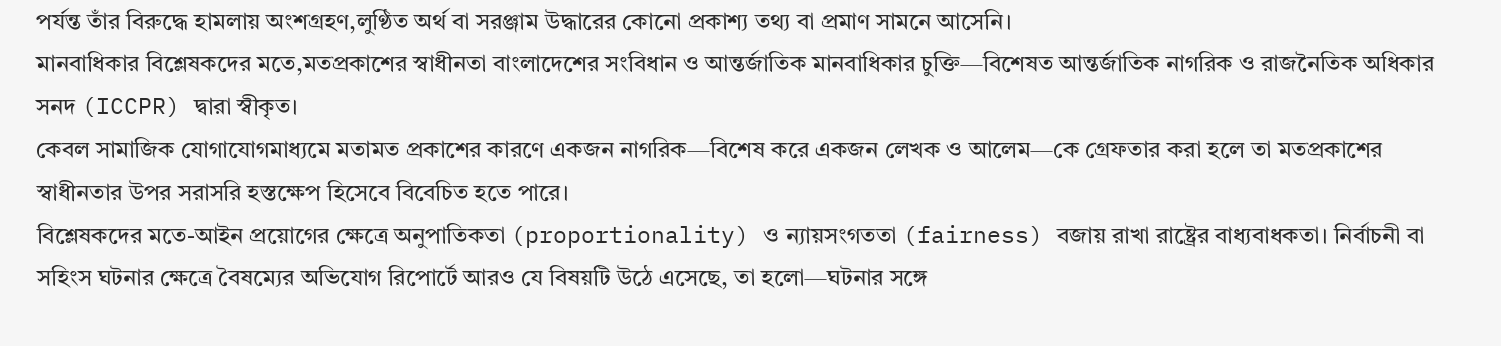পর্যন্ত তাঁর বিরুদ্ধে হামলায় অংশগ্রহণ,লুণ্ঠিত অর্থ বা সরঞ্জাম উদ্ধারের কোনো প্রকাশ্য তথ্য বা প্রমাণ সামনে আসেনি।
মানবাধিকার বিশ্লেষকদের মতে,মতপ্রকাশের স্বাধীনতা বাংলাদেশের সংবিধান ও আন্তর্জাতিক মানবাধিকার চুক্তি—বিশেষত আন্তর্জাতিক নাগরিক ও রাজনৈতিক অধিকার সনদ (ICCPR) দ্বারা স্বীকৃত।
কেবল সামাজিক যোগাযোগমাধ্যমে মতামত প্রকাশের কারণে একজন নাগরিক—বিশেষ করে একজন লেখক ও আলেম—কে গ্রেফতার করা হলে তা মতপ্রকাশের স্বাধীনতার উপর সরাসরি হস্তক্ষেপ হিসেবে বিবেচিত হতে পারে।
বিশ্লেষকদের মতে-আইন প্রয়োগের ক্ষেত্রে অনুপাতিকতা (proportionality) ও ন্যায়সংগততা (fairness) বজায় রাখা রাষ্ট্রের বাধ্যবাধকতা। নির্বাচনী বা সহিংস ঘটনার ক্ষেত্রে বৈষম্যের অভিযোগ রিপোর্টে আরও যে বিষয়টি উঠে এসেছে, তা হলো—ঘটনার সঙ্গে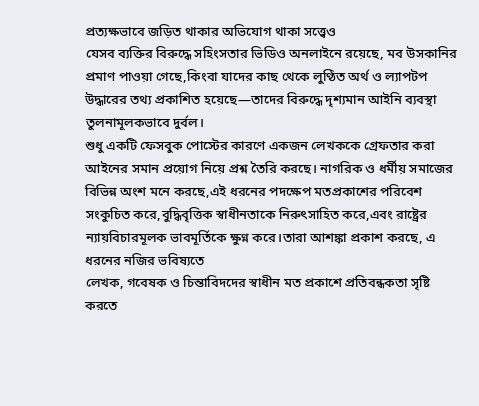প্রত্যক্ষভাবে জড়িত থাকার অভিযোগ থাকা সত্ত্বেও
যেসব ব্যক্তির বিরুদ্ধে সহিংসতার ভিডিও অনলাইনে রয়েছে, মব উসকানির প্রমাণ পাওয়া গেছে,কিংবা যাদের কাছ থেকে লুণ্ঠিত অর্থ ও ল্যাপটপ উদ্ধারের তথ্য প্রকাশিত হয়েছে—তাদের বিরুদ্ধে দৃশ্যমান আইনি ব্যবস্থা তুলনামূলকভাবে দুর্বল।
শুধু একটি ফেসবুক পোস্টের কারণে একজন লেখককে গ্রেফতার করা আইনের সমান প্রয়োগ নিয়ে প্রশ্ন তৈরি করছে। নাগরিক ও ধর্মীয় সমাজের বিভিন্ন অংশ মনে করছে,এই ধরনের পদক্ষেপ মতপ্রকাশের পরিবেশ সংকুচিত করে,বুদ্ধিবৃত্তিক স্বাধীনতাকে নিরুৎসাহিত করে,এবং রাষ্ট্রের ন্যায়বিচারমূলক ভাবমূর্তিকে ক্ষুণ্ন করে।তারা আশঙ্কা প্রকাশ করছে, এ ধরনের নজির ভবিষ্যতে
লেখক, গবেষক ও চিন্তাবিদদের স্বাধীন মত প্রকাশে প্রতিবন্ধকতা সৃষ্টি করতে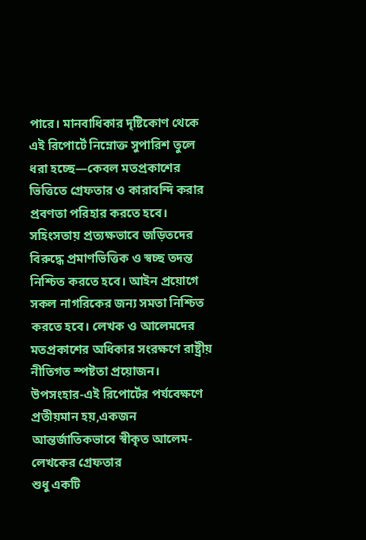পারে। মানবাধিকার দৃষ্টিকোণ থেকে এই রিপোর্টে নিম্নোক্ত সুপারিশ তুলে ধরা হচ্ছে—কেবল মতপ্রকাশের ভিত্তিতে গ্রেফতার ও কারাবন্দি করার প্রবণতা পরিহার করতে হবে। সহিংসতায় প্রত্যক্ষভাবে জড়িতদের বিরুদ্ধে প্রমাণভিত্তিক ও স্বচ্ছ তদন্ত নিশ্চিত করতে হবে। আইন প্রয়োগে সকল নাগরিকের জন্য সমতা নিশ্চিত করতে হবে। লেখক ও আলেমদের মতপ্রকাশের অধিকার সংরক্ষণে রাষ্ট্রীয় নীতিগত স্পষ্টতা প্রয়োজন। উপসংহার-এই রিপোর্টের পর্যবেক্ষণে প্রতীয়মান হয়,একজন আন্তর্জাতিকভাবে স্বীকৃত আলেম-লেখকের গ্রেফতার
শুধু একটি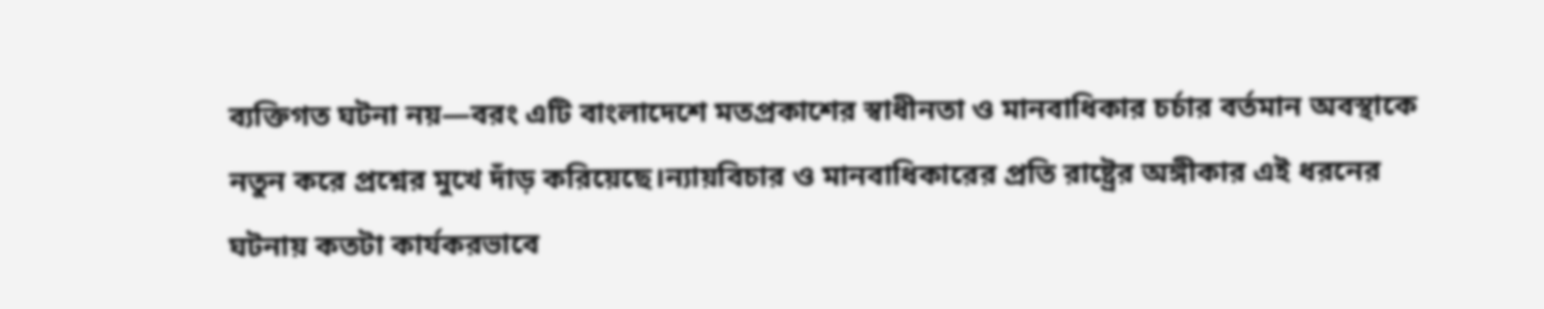ব্যক্তিগত ঘটনা নয়—বরং এটি বাংলাদেশে মতপ্রকাশের স্বাধীনতা ও মানবাধিকার চর্চার বর্তমান অবস্থাকে নতুন করে প্রশ্নের মুখে দাঁড় করিয়েছে।ন্যায়বিচার ও মানবাধিকারের প্রতি রাষ্ট্রের অঙ্গীকার এই ধরনের ঘটনায় কতটা কার্যকরভাবে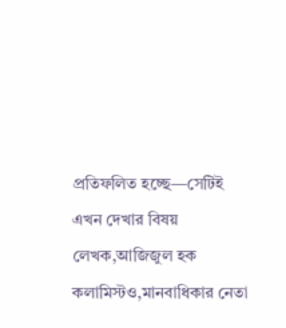প্রতিফলিত হচ্ছে—সেটিই এখন দেখার বিষয়
লেখক,আজিজুল হক কলামিস্টও,মানবাধিকার নেতা